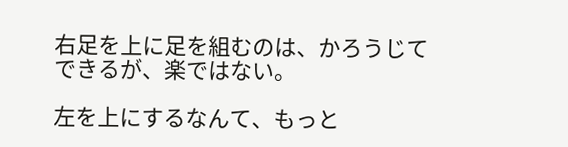右足を上に足を組むのは、かろうじてできるが、楽ではない。

左を上にするなんて、もっと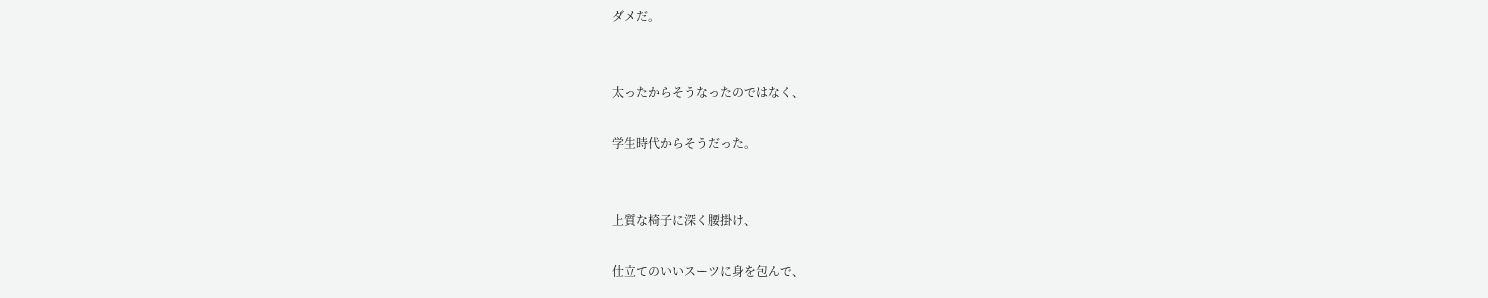ダメだ。


太ったからそうなったのではなく、

学生時代からそうだった。


上質な椅子に深く腰掛け、

仕立てのいいスーツに身を包んで、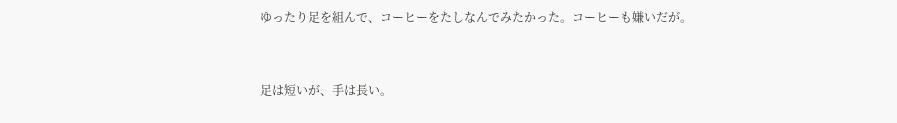ゆったり足を組んで、コーヒーをたしなんでみたかった。コーヒーも嫌いだが。


足は短いが、手は長い。